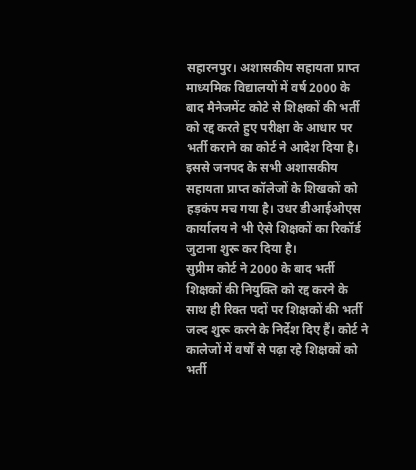सहारनपुर। अशासकीय सहायता प्राप्त माध्यमिक विद्यालयों में वर्ष 2000 के बाद मैनेजमेंट कोटे से शिक्षकों की भर्ती को रद्द करते हुए परीक्षा के आधार पर भर्ती कराने का कोर्ट ने आदेश दिया है। इससे जनपद के सभी अशासकीय सहायता प्राप्त कॉलेजों के शिखकों को हड़कंप मच गया है। उधर डीआईओएस कार्यालय ने भी ऐसे शिक्षकों का रिकॉर्ड जुटाना शुरू कर दिया है।
सुप्रीम कोर्ट ने 2000 के बाद भर्ती शिक्षकों की नियुक्ति को रद्द करने के साथ ही रिक्त पदों पर शिक्षकों की भर्ती जल्द शुरू करने के निर्देश दिए हैं। कोर्ट ने कालेजों में वर्षों से पढ़ा रहे शिक्षकों को भर्ती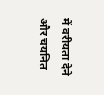में वरीयता देने और चयनित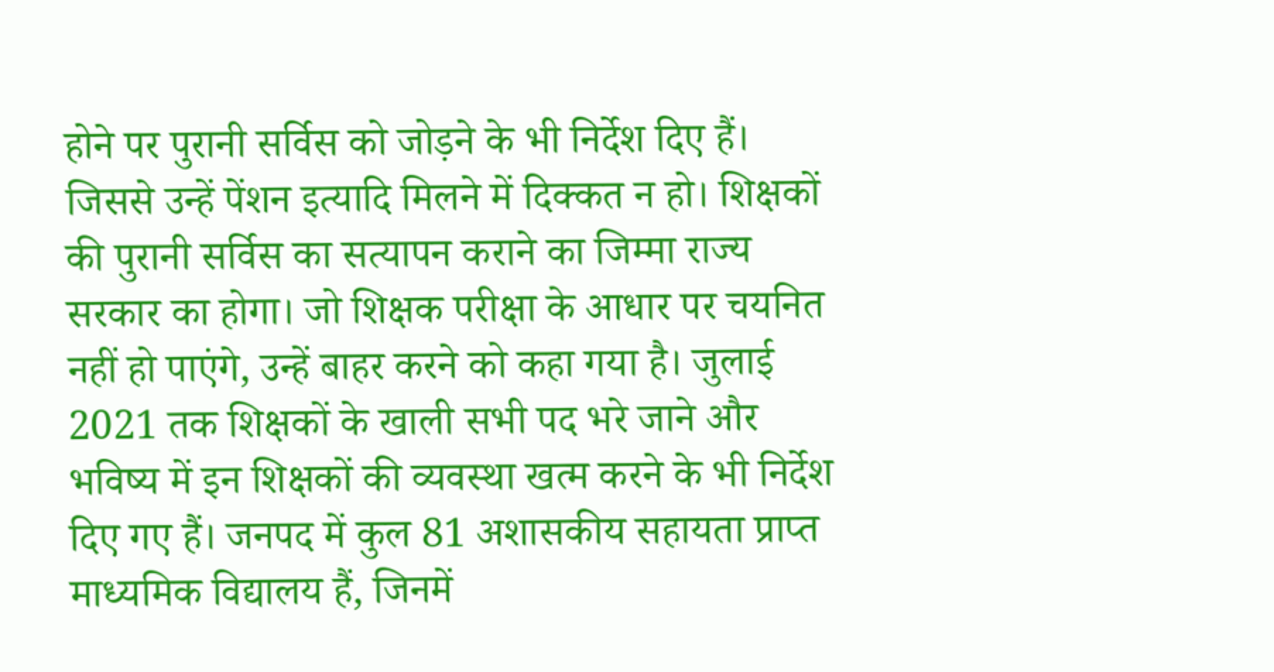होने पर पुरानी सर्विस को जोड़ने के भी निर्देश दिए हैं। जिससे उन्हें पेंशन इत्यादि मिलने में दिक्कत न हो। शिक्षकों की पुरानी सर्विस का सत्यापन कराने का जिम्मा राज्य सरकार का होगा। जो शिक्षक परीक्षा के आधार पर चयनित नहीं हो पाएंगे, उन्हें बाहर करने को कहा गया है। जुलाई 2021 तक शिक्षकों के खाली सभी पद भरे जाने और भविष्य में इन शिक्षकों की व्यवस्था खत्म करने के भी निर्देश दिए गए हैं। जनपद में कुल 81 अशासकीय सहायता प्राप्त माध्यमिक विद्यालय हैं, जिनमें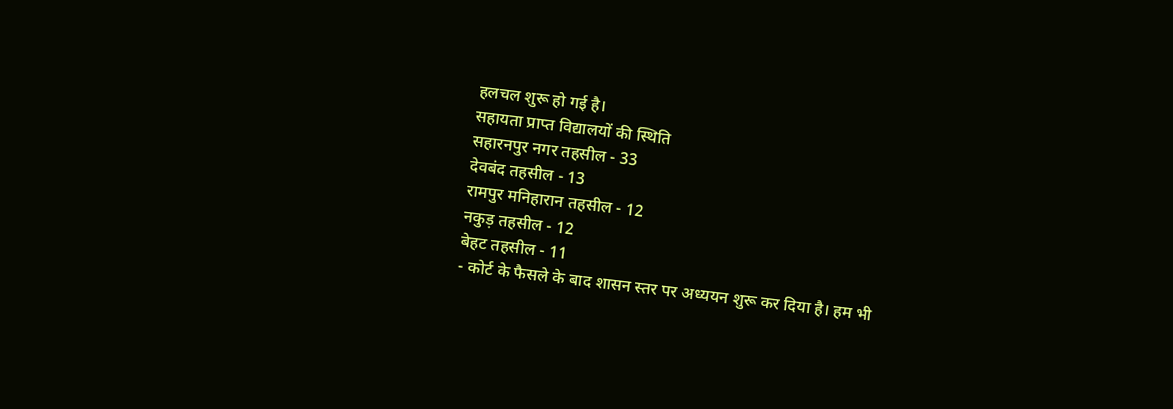हलचल शुरू हो गई है।
सहायता प्राप्त विद्यालयों की स्थिति
सहारनपुर नगर तहसील - 33
देवबंद तहसील - 13
रामपुर मनिहारान तहसील - 12
नकुड़ तहसील - 12
बेहट तहसील - 11
- कोर्ट के फैसले के बाद शासन स्तर पर अध्ययन शुरू कर दिया है। हम भी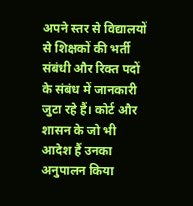अपने स्तर से विद्यालयों से शिक्षकों की भर्ती संबंधी और रिक्त पदों के संबंध में जानकारी जुटा रहे हैं। कोर्ट और शासन के जो भी आदेश हैं उनका अनुपालन किया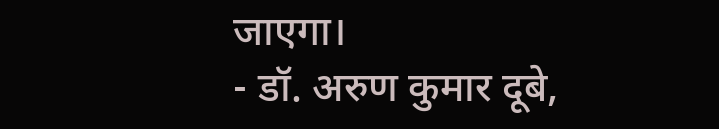जाएगा।
- डॉ. अरुण कुमार दूबे,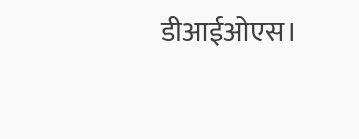डीआईओएस।